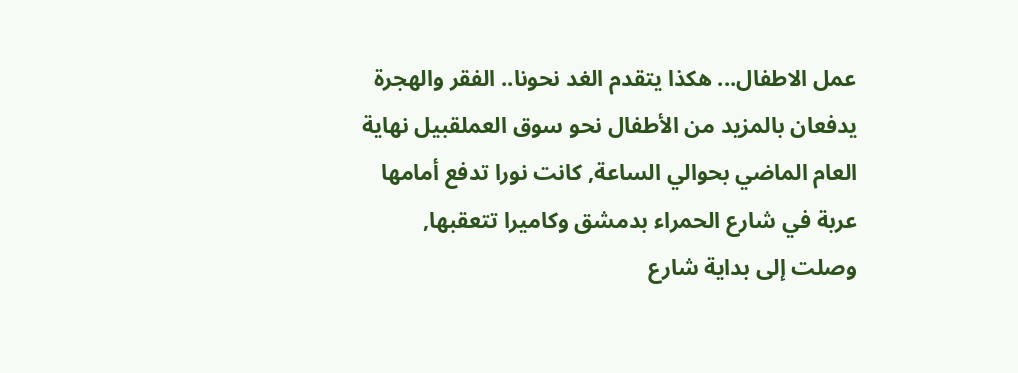عمل الاطفال... هكذا يتقدم الغد نحونا.. الفقر والهجرة يدفعان بالمزيد من الأطفال نحو سوق العملقبيل نهاية العام الماضي بحوالي الساعة, كانت نورا تدفع أمامها عربة في شارع الحمراء بدمشق وكاميرا تتعقبها, وصلت إلى بداية شارع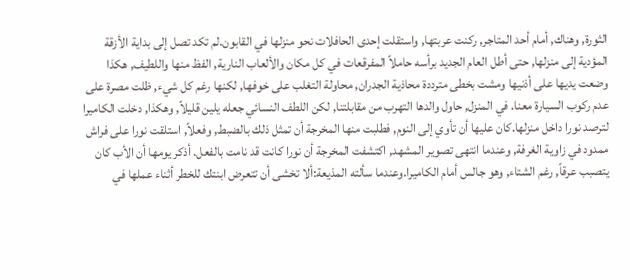الثورة, وهناك, أمام أحد المتاجر, ركنت عربتها, واستقلت إحدى الحافلات نحو منزلها في القابون.لم تكد تصل إلى بداية الأزقة المؤدية إلى منزلها, حتى أطل العام الجديد برأسه حاملاً المفرقعات في كل مكان والألعاب النارية, الفظ منها واللطيف, هكذا وضعت يديها على أذنيها ومشت بخطى مترددة محاذية الجدران, محاولة التغلب على خوفها, لكنها رغم كل شيء, ظلت مصرة على عدم ركوب السيارة معنا. في المنزل, حاول والدها التهرب من مقابلتنا, لكن اللطف النسائي جعله يلين قليلاً, وهكذا, دخلت الكاميرا لترصد نورا داخل منزلها.كان عليها أن تأوي إلى النوم, فطلبت منها المخرجة أن تمثل ذلك بالضبط, وفعلاً, استلقت نورا على فراش ممدود في زاوية الغرفة, وعندما انتهى تصوير المشهد, اكتشفت المخرجة أن نورا كانت قد نامت بالفعل. أذكر يومها أن الأب كان يتصبب عرقاً, رغم الشتاء, وهو جالس أمام الكاميرا.وعندما سألته المذيعة:ألا تخشى أن تتعرض ابنتك للخطر أثناء عملها في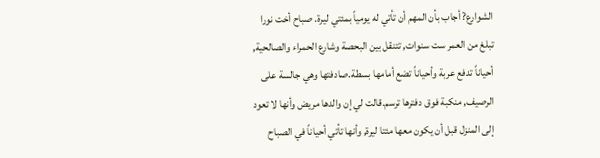الشوارع? أجاب بأن المهم أن تأتي له يومياً بمئتي ليرة. صباح أخت نورا تبلغ من العمر ست سنوات, تتنقل بين البحصة وشارع الحمراء والصالحية, أحياناً تدفع عربة وأحياناً تضع أمامها بسطة.صادفتها وهي جالسة على الرصيف, منكبة فوق دفترها ترسم.قالت لي إن والدها مريض وأنها لا تعود إلى المنزل قبل أن يكون معها مئتا ليرة, وأنها تأتي أحياناً في الصباح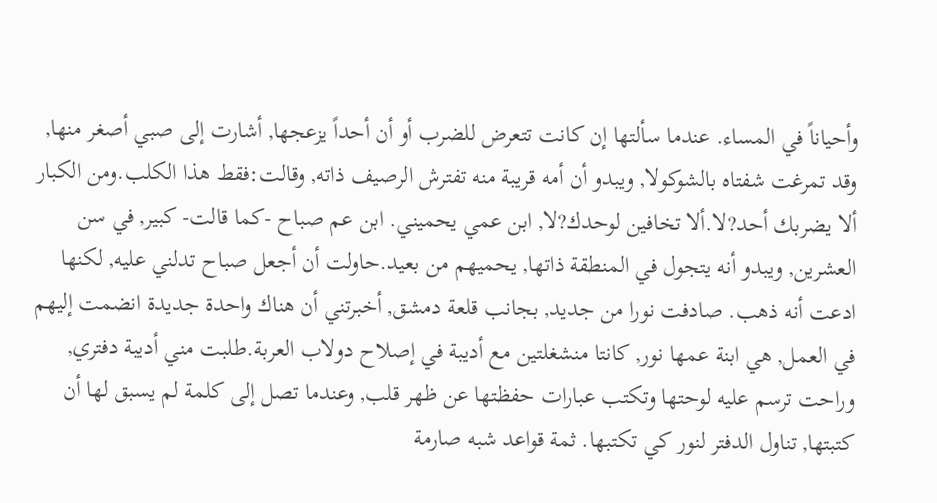وأحياناً في المساء. عندما سألتها إن كانت تتعرض للضرب أو أن أحداً يزعجها, أشارت إلى صبي أصغر منها, وقد تمرغت شفتاه بالشوكولا, ويبدو أن أمه قريبة منه تفترش الرصيف ذاته, وقالت:فقط هذا الكلب.ومن الكبار ألا يضربك أحد?لا.ألا تخافين لوحدك?لا, ابن عمي يحميني. ابن عم صباح -كما قالت- كبير, في سن العشرين, ويبدو أنه يتجول في المنطقة ذاتها, يحميهم من بعيد.حاولت أن أجعل صباح تدلني عليه, لكنها ادعت أنه ذهب. صادفت نورا من جديد, بجانب قلعة دمشق, أخبرتني أن هناك واحدة جديدة انضمت إليهم في العمل, هي ابنة عمها نور, كانتا منشغلتين مع أديبة في إصلاح دولاب العربة.طلبت مني أديبة دفتري, وراحت ترسم عليه لوحتها وتكتب عبارات حفظتها عن ظهر قلب, وعندما تصل إلى كلمة لم يسبق لها أن كتبتها, تناول الدفتر لنور كي تكتبها. ثمة قواعد شبه صارمة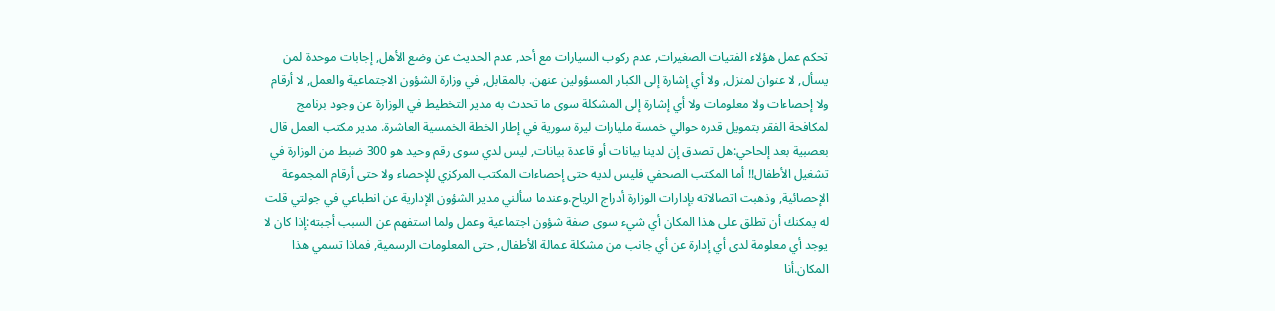تحكم عمل هؤلاء الفتيات الصغيرات, عدم ركوب السيارات مع أحد, عدم الحديث عن وضع الأهل, إجابات موحدة لمن يسأل, لا عنوان لمنزل, ولا أي إشارة إلى الكبار المسؤولين عنهن. بالمقابل, في وزارة الشؤون الاجتماعية والعمل, لا أرقام ولا إحصاءات ولا معلومات ولا أي إشارة إلى المشكلة سوى ما تحدث به مدير التخطيط في الوزارة عن وجود برنامج لمكافحة الفقر بتمويل قدره حوالي خمسة مليارات ليرة سورية في إطار الخطة الخمسية العاشرة. مدير مكتب العمل قال بعصبية بعد إلحاحي:هل تصدق إن لدينا بيانات أو قاعدة بيانات, ليس لدي سوى رقم وحيد هو 300 ضبط من الوزارة في تشغيل الأطفال!! أما المكتب الصحفي فليس لديه حتى إحصاءات المكتب المركزي للإحصاء ولا حتى أرقام المجموعة الإحصائية, وذهبت اتصالاته بإدارات الوزارة أدراج الرياح.وعندما سألني مدير الشؤون الإدارية عن انطباعي في جولتي قلت له يمكنك أن تطلق على هذا المكان أي شيء سوى صفة شؤون اجتماعية وعمل ولما استفهم عن السبب أجبته:إذا كان لا يوجد أي معلومة لدى أي إدارة عن أي جانب من مشكلة عمالة الأطفال, حتى المعلومات الرسمية, فماذا تسمي هذا المكان.أنا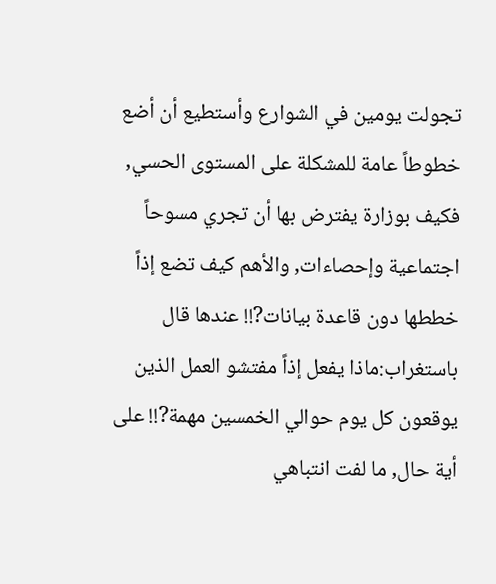تجولت يومين في الشوارع وأستطيع أن أضع خطوطاً عامة للمشكلة على المستوى الحسي, فكيف بوزارة يفترض بها أن تجري مسوحاً اجتماعية وإحصاءات, والأهم كيف تضع إذاً خططها دون قاعدة بيانات?!! عندها قال باستغراب:ماذا يفعل إذاً مفتشو العمل الذين يوقعون كل يوم حوالي الخمسين مهمة?!! على أية حال, ما لفت انتباهي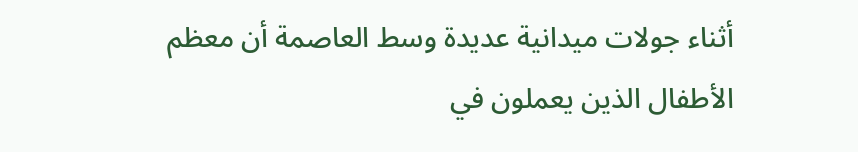أثناء جولات ميدانية عديدة وسط العاصمة أن معظم الأطفال الذين يعملون في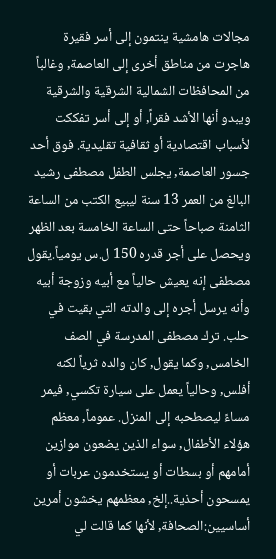مجالات هامشية ينتمون إلى أسر فقيرة هاجرت من مناطق أخرى إلى العاصمة, وغالباً من المحافظات الشمالية الشرقية والشرقية ويبدو أنها الأشد فقراً, أو إلى أسر تفككت لأسباب اقتصادية أو ثقافية تقليدية. فوق أحد جسور العاصمة, يجلس الطفل مصطفى رشيد البالغ من العمر 13 سنة ليبيع الكتب من الساعة الثامنة صباحاً حتى الساعة الخامسة بعد الظهر ويحصل على أجر قدره 150 ل.س يومياً.يقول مصطفى إنه يعيش حالياً مع أبيه وزوجة أبيه وأنه يرسل أجره إلى والدته التي بقيت في حلب. ترك مصطفى المدرسة في الصف الخامس, وكما يقول, كان والده ثرياً لكنه أفلس, وحالياً يعمل على سيارة تكسي, فيمر مساءً ليصطحبه إلى المنزل. عموماً, معظم هؤلاء الأطفال, سواء الذين يضعون موازين أمامهم أو بسطات أو يستخدمون عربات أو يمسحون أحذية..إلخ, معظمهم يخشون أمرين أساسيين:الصحافة, لأنها كما قالت لي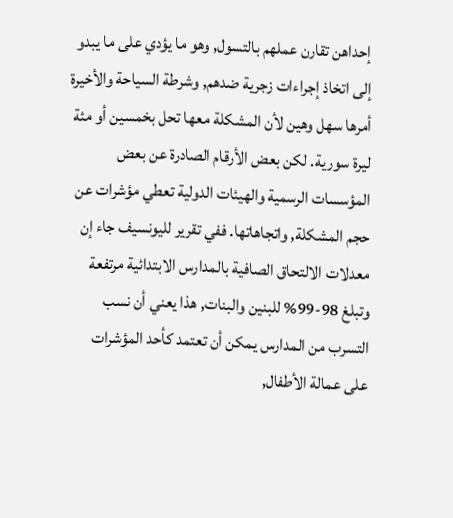إحداهن تقارن عملهم بالتسول, وهو ما يؤدي على ما يبدو إلى اتخاذ إجراءات زجرية ضدهم, وشرطة السياحة والأخيرة أمرها سهل وهين لأن المشكلة معها تحل بخمسين أو مئة ليرة سورية. لكن بعض الأرقام الصادرة عن بعض المؤسسات الرسمية والهيئات الدولية تعطي مؤشرات عن حجم المشكلة, واتجاهاتها. ففي تقرير لليونسيف جاء إن معدلات الالتحاق الصافية بالمدارس الابتدائية مرتفعة وتبلغ 98-99% للبنين والبنات, هذا يعني أن نسب التسرب من المدارس يمكن أن تعتمد كأحد المؤشرات على عمالة الأطفال,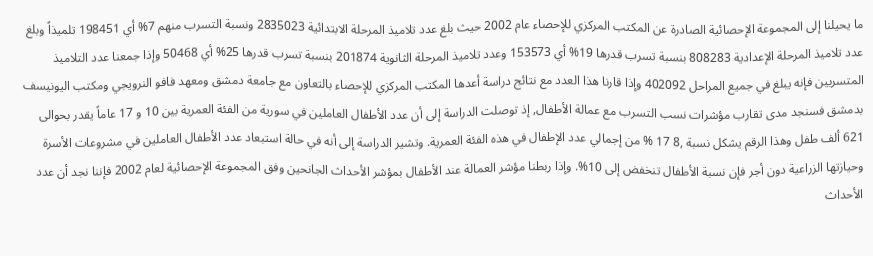ما يحيلنا إلى المجموعة الإحصائية الصادرة عن المكتب المركزي للإحصاء عام 2002 حيث بلغ عدد تلاميذ المرحلة الابتدائية 2835023 ونسبة التسرب منهم 7% أي 198451 تلميذاً وبلغ عدد تلاميذ المرحلة الإعدادية 808283 بنسبة تسرب قدرها 19% أي 153573 وعدد تلاميذ المرحلة الثانوية 201874 بنسبة تسرب قدرها 25% أي 50468 وإذا جمعنا عدد التلاميذ المتسربين فإنه يبلغ في جميع المراحل 402092 وإذا قارنا هذا العدد مع نتائج دراسة أعدها المكتب المركزي للإحصاء بالتعاون مع جامعة دمشق ومعهد فافو النرويجي ومكتب اليونيسف بدمشق فسنجد مدى تقارب مؤشرات نسب التسرب مع عمالة الأطفال, إذ توصلت الدراسة إلى أن عدد الأطفال العاملين في سورية من الفئة العمرية بين 10 و 17 عاماً يقدر بحوالى 621 ألف طفل وهذا الرقم يشكل نسبة ,8 17 % من إجمالي عدد الإطفال في هذه الفئة العمرية. وتشير الدراسة إلى أنه في حالة استبعاد عدد الأطفال العاملين في مشروعات الأسرة وحيازتها الزراعية دون أجر فإن نسبة الأطفال تنخفض إلى 10%. وإذا ربطنا مؤشر العمالة عند الأطفال بمؤشر الأحداث الجانحين وفق المجموعة الإحصائية لعام 2002 فإننا نجد أن عدد الأحداث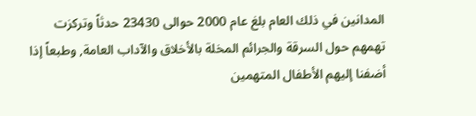المدانين في ذلك العام بلغ عام 2000 حوالى 23430 حدثاً وتركزت تهمهم حول السرقة والجرائم المخلة بالأخلاق والآداب العامة, وطبعاً إذا أضفنا إليهم الأطفال المتهمين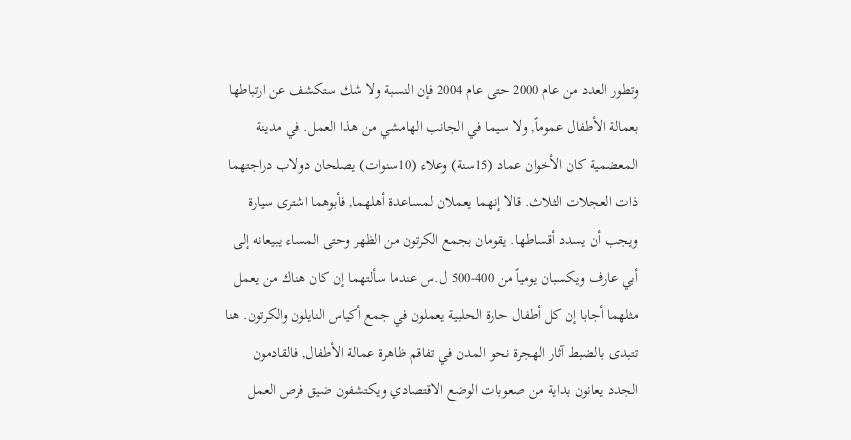وتطور العدد من عام 2000 حتى عام 2004 فإن النسبة ولا شك ستكشف عن ارتباطها بعمالة الأطفال عموماً, ولا سيما في الجانب الهامشي من هذا العمل. في مدينة المعضمية كان الأخوان عماد (15سنة) وعلاء (10سنوات) يصلحان دولاب دراجتهما ذات العجلات الثلاث. قالا إنهما يعملان لمساعدة أهلهما, فأبوهما اشترى سيارة ويجب أن يسدد أقساطها. يقومان بجمع الكرتون من الظهر وحتى المساء يبيعانه إلى أبي عارف ويكسبان يومياً من 400-500 ل.س عندما سألتهما إن كان هناك من يعمل مثلهما أجابا إن كل أطفال حارة الحلبية يعملون في جمع أكياس النايلون والكرتون. هنا تتبدى بالضبط آثار الهجرة نحو المدن في تفاقم ظاهرة عمالة الأطفال, فالقادمون الجدد يعانون بداية من صعوبات الوضع الاقتصادي ويكتشفون ضيق فرص العمل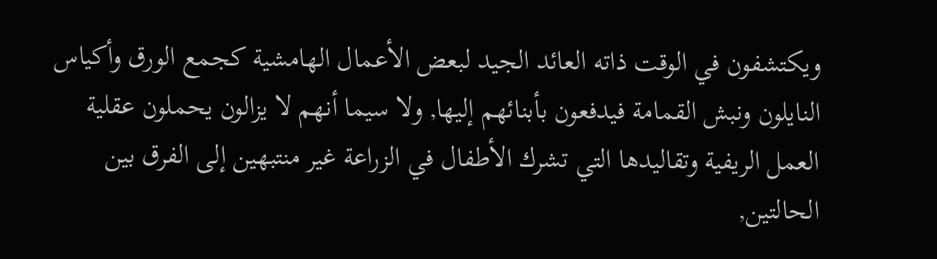ويكتشفون في الوقت ذاته العائد الجيد لبعض الأعمال الهامشية كجمع الورق وأكياس النايلون ونبش القمامة فيدفعون بأبنائهم إليها, ولا سيما أنهم لا يزالون يحملون عقلية العمل الريفية وتقاليدها التي تشرك الأطفال في الزراعة غير منتبهين إلى الفرق بين الحالتين,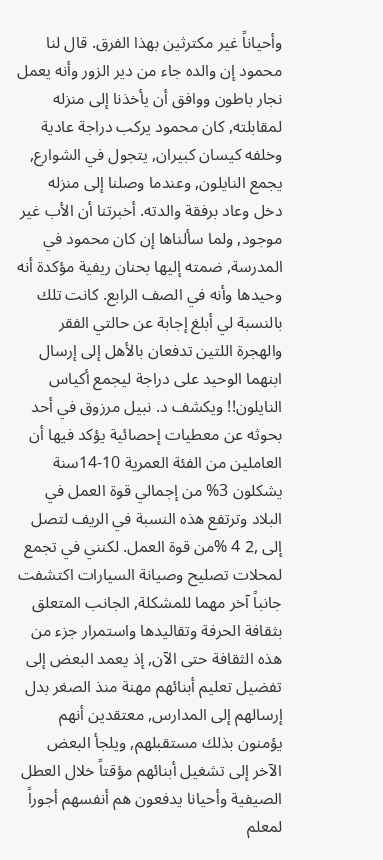وأحياناً غير مكترثين بهذا الفرق. قال لنا محمود إن والده جاء من دير الزور وأنه يعمل نجار باطون ووافق أن يأخذنا إلى منزله لمقابلته, كان محمود يركب دراجة عادية وخلفه كيسان كبيران, يتجول في الشوارع, يجمع النايلون, وعندما وصلنا إلى منزله دخل وعاد برفقة والدته. أخبرتنا أن الأب غير موجود, ولما سألناها إن كان محمود في المدرسة, ضمته إليها بحنان ريفية مؤكدة أنه وحيدها وأنه في الصف الرابع. كانت تلك بالنسبة لي أبلغ إجابة عن حالتي الفقر والهجرة اللتين تدفعان بالأهل إلى إرسال ابنهما الوحيد على دراجة ليجمع أكياس النايلون!! ويكشف د. نبيل مرزوق في أحد بحوثه عن معطيات إحصائية يؤكد فيها أن العاملين من الفئة العمرية 10-14سنة يشكلون 3% من إجمالي قوة العمل في البلاد وترتفع هذه النسبة في الريف لتصل إلى ,2 4 %من قوة العمل. لكنني في تجمع لمحلات تصليح وصيانة السيارات اكتشفت جانباً آخر مهما للمشكلة, الجانب المتعلق بثقافة الحرفة وتقاليدها واستمرار جزء من هذه الثقافة حتى الآن, إذ يعمد البعض إلى تفضيل تعليم أبنائهم مهنة منذ الصغر بدل إرسالهم إلى المدارس, معتقدين أنهم يؤمنون بذلك مستقبلهم, ويلجأ البعض الآخر إلى تشغيل أبنائهم مؤقتاً خلال العطل الصيفية وأحيانا يدفعون هم أنفسهم أجوراً لمعلم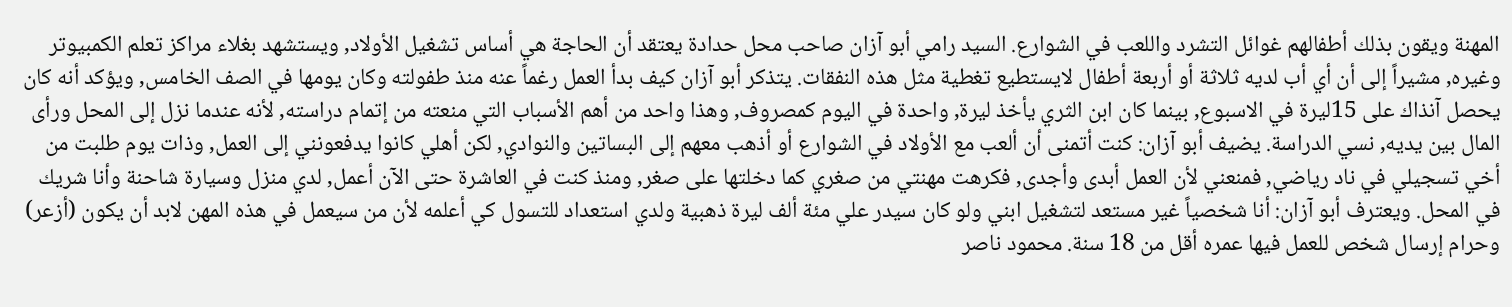المهنة ويقون بذلك أطفالهم غوائل التشرد واللعب في الشوارع. السيد رامي أبو آزان صاحب محل حدادة يعتقد أن الحاجة هي أساس تشغيل الأولاد, ويستشهد بغلاء مراكز تعلم الكمبيوتر وغيره, مشيراً إلى أن أي أب لديه ثلاثة أو أربعة أطفال لايستطيع تغطية مثل هذه النفقات. يتذكر أبو آزان كيف بدأ العمل رغماً عنه منذ طفولته وكان يومها في الصف الخامس, ويؤكد أنه كان يحصل آنذاك على 15ليرة في الاسبوع, بينما كان ابن الثري يأخذ ليرة, واحدة في اليوم كمصروف, وهذا واحد من أهم الأسباب التي منعته من إتمام دراسته, لأنه عندما نزل إلى المحل ورأى المال بين يديه, نسي الدراسة. يضيف أبو آزان: كنت أتمنى أن ألعب مع الأولاد في الشوارع أو أذهب معهم إلى البساتين والنوادي, لكن أهلي كانوا يدفعونني إلى العمل, وذات يوم طلبت من أخي تسجيلي في ناد رياضي, فمنعني لأن العمل أبدى وأجدى, فكرهت مهنتي من صغري كما دخلتها على صغر, ومنذ كنت في العاشرة حتى الآن أعمل, لدي منزل وسيارة شاحنة وأنا شريك في المحل. ويعترف أبو آزان: أنا شخصياً غير مستعد لتشغيل ابني ولو كان سيدر علي مئة ألف ليرة ذهبية ولدي استعداد للتسول كي أعلمه لأن من سيعمل في هذه المهن لابد أن يكون (أزعر) وحرام إرسال شخص للعمل فيها عمره أقل من 18 سنة. محمود ناصر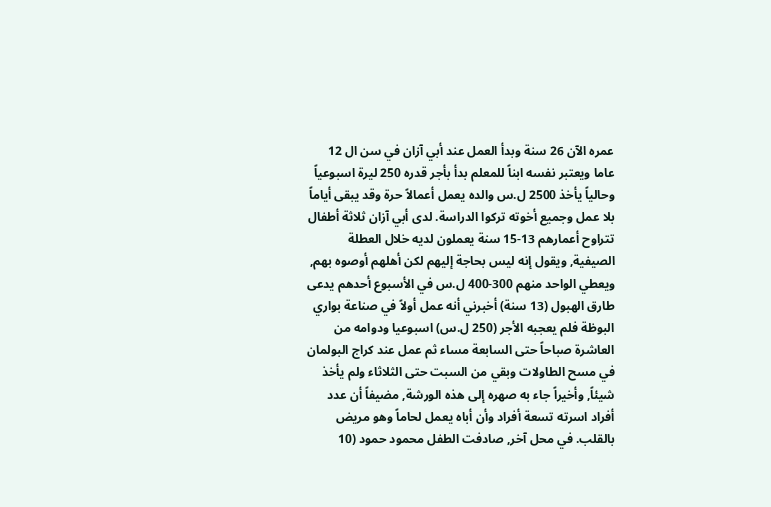عمره الآن 26 سنة وبدأ العمل عند أبي آزان في سن ال 12 عاما ويعتبر نفسه ابناً للمعلم بدأ بأجر قدره 250 ليرة اسبوعياً وحالياً يأخذ 2500 ل.س والده يعمل أعمالاً حرة وقد يبقى أياماً بلا عمل وجميع أخوته تركوا الدراسة. لدى أبي آزان ثلاثة أطفال تتراوح أعمارهم 13-15 سنة يعملون لديه خلال العطلة الصيفية, ويقول إنه ليس بحاجة إليهم لكن أهلهم أوصوه بهم, ويعطي الواحد منهم 300-400 ل.س في الأسبوع أحدهم يدعى طارق الهبول (13 سنة) أخبرني أنه عمل أولاً في صناعة بواري البوظة فلم يعجبه الأجر (250 ل.س) اسبوعيا ودوامه من العاشرة صباحاً حتى السابعة مساء ثم عمل عند كراج البولمان في مسح الطاولات وبقي من السبت حتى الثلاثاء ولم يأخذ شيئاً, وأخيراً جاء به صهره إلى هذه الورشة, مضيفاً أن عدد أفراد اسرته تسعة أفراد وأن أباه يعمل لحاماً وهو مريض بالقلب. في محل آخر, صادفت الطفل محمود حمود (10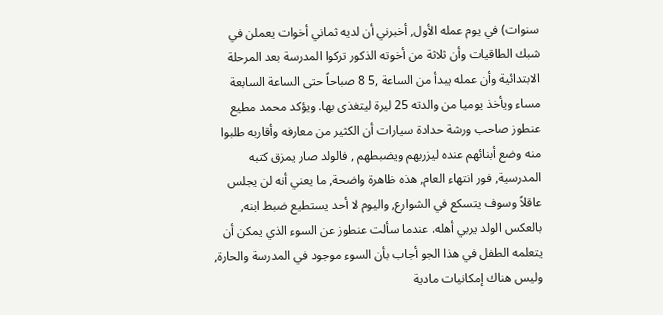سنوات) في يوم عمله الأول, أخبرني أن لديه ثماني أخوات يعملن في شبك الطاقيات وأن ثلاثة من أخوته الذكور تركوا المدرسة بعد المرحلة الابتدائية وأن عمله يبدأ من الساعة ,5 8 صباحاً حتى الساعة السابعة مساء ويأخذ يوميا من والدته 25 ليرة ليتغذى بها. ويؤكد محمد مطيع عنطوز صاحب ورشة حدادة سيارات أن الكثير من معارفه وأقاربه طلبوا منه وضع أبنائهم عنده ليزربهم ويضبطهم , فالولد صار يمزق كتبه المدرسية, فور انتهاء العام, هذه ظاهرة واضحة, ما يعني أنه لن يجلس عاقلاً وسوف يتسكع في الشوارع, واليوم لا أحد يستطيع ضبط ابنه, بالعكس الولد يربي أهله. عندما سألت عنطوز عن السوء الذي يمكن أن يتعلمه الطفل في هذا الجو أجاب بأن السوء موجود في المدرسة والحارة, وليس هناك إمكانيات مادية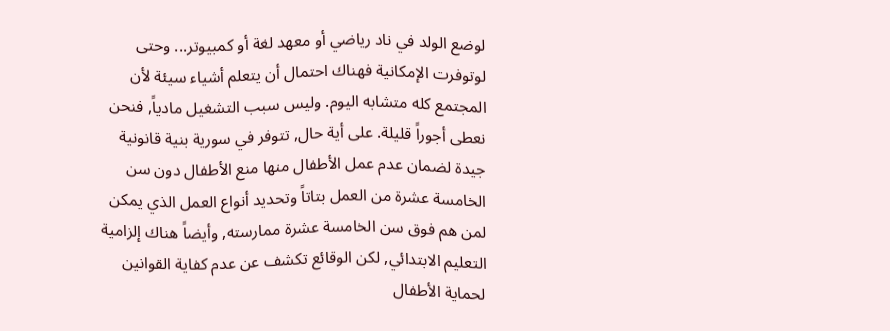لوضع الولد في ناد رياضي أو معهد لغة أو كمبيوتر... وحتى لوتوفرت الإمكانية فهناك احتمال أن يتعلم أشياء سيئة لأن المجتمع كله متشابه اليوم. وليس سبب التشغيل مادياً, فنحن نعطى أجوراً قليلة. على أية حال, تتوفر في سورية بنية قانونية جيدة لضمان عدم عمل الأطفال منها منع الأطفال دون سن الخامسة عشرة من العمل بتاتاً وتحديد أنواع العمل الذي يمكن لمن هم فوق سن الخامسة عشرة ممارسته, وأيضاً هناك إلزامية التعليم الابتدائي, لكن الوقائع تكشف عن عدم كفاية القوانين لحماية الأطفال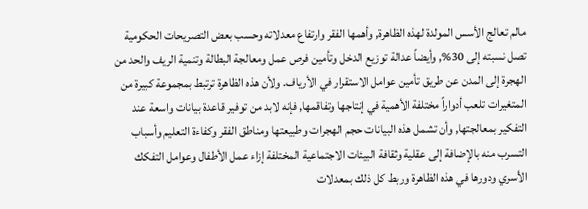مالم تعالج الأسس المولدة لهذه الظاهرة, وأهمها الفقر وارتفاع معدلاته وحسب بعض التصريحات الحكومية تصل نسبته إلى 30%, وأيضاً عدالة توزيع الدخل وتأمين فرص عمل ومعالجة البطالة وتنمية الريف والحد من الهجرة إلى المدن عن طريق تأمين عوامل الاستقرار في الأرياف. ولأن هذه الظاهرة ترتبط بمجموعة كبيرة من المتغيرات تلعب أدواراً مختلفة الأهمية في إنتاجها وتفاقمها, فإنه لابد من توفير قاعدة بيانات واسعة عند التفكير بمعالجتها, وأن تشمل هذه البيانات حجم الهجرات وطبيعتها ومناطق الفقر وكفاءة التعليم وأسباب التسرب منه بالإضافة إلى عقلية وثقافة البيئات الاجتماعية المختلفة إزاء عمل الأطفال وعوامل التفكك الأسري ودورها في هذه الظاهرة وربط كل ذلك بمعدلات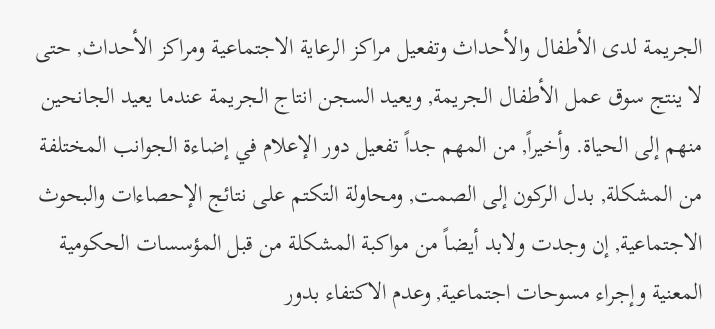الجريمة لدى الأطفال والأحداث وتفعيل مراكز الرعاية الاجتماعية ومراكز الأحداث, حتى لا ينتج سوق عمل الأطفال الجريمة, ويعيد السجن انتاج الجريمة عندما يعيد الجانحين منهم إلى الحياة. وأخيراً, من المهم جداً تفعيل دور الإعلام في إضاءة الجوانب المختلفة من المشكلة, بدل الركون إلى الصمت, ومحاولة التكتم على نتائج الإحصاءات والبحوث الاجتماعية, إن وجدت ولابد أيضاً من مواكبة المشكلة من قبل المؤسسات الحكومية المعنية وإجراء مسوحات اجتماعية, وعدم الاكتفاء بدور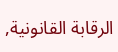الرقابة القانونية,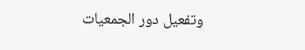وتفعيل دور الجمعيات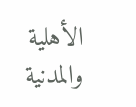الأهلية والمدنية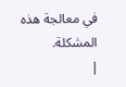في معالجة هذه المشكلة.
|